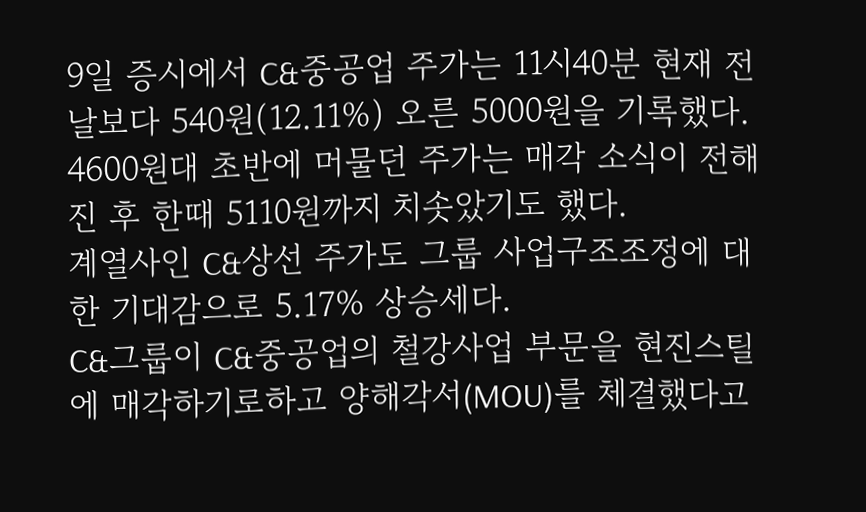9일 증시에서 C&중공업 주가는 11시40분 현재 전날보다 540원(12.11%) 오른 5000원을 기록했다. 4600원대 초반에 머물던 주가는 매각 소식이 전해진 후 한때 5110원까지 치솟았기도 했다.
계열사인 C&상선 주가도 그룹 사업구조조정에 대한 기대감으로 5.17% 상승세다.
C&그룹이 C&중공업의 철강사업 부문을 현진스틸에 매각하기로하고 양해각서(MOU)를 체결했다고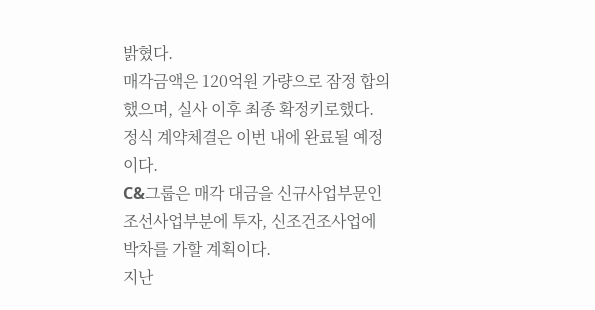밝혔다.
매각금액은 120억원 가량으로 잠정 합의했으며, 실사 이후 최종 확정키로했다. 정식 계약체결은 이번 내에 완료될 예정이다.
C&그룹은 매각 대금을 신규사업부문인 조선사업부분에 투자, 신조건조사업에 박차를 가할 계획이다.
지난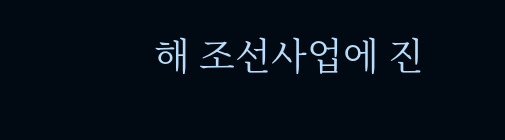해 조선사업에 진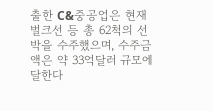출한 C&중공업은 현재 벌크선 등 총 62척의 선박을 수주했으며, 수주금액은 약 33억달러 규모에 달한다